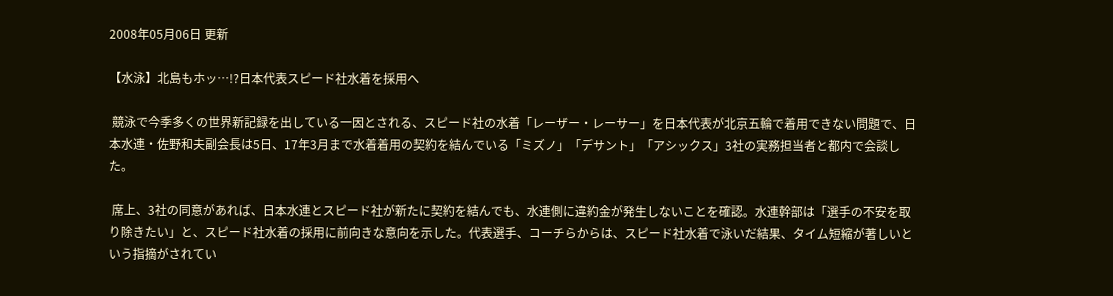2008年05月06日 更新

【水泳】北島もホッ…!?日本代表スピード社水着を採用へ

 競泳で今季多くの世界新記録を出している一因とされる、スピード社の水着「レーザー・レーサー」を日本代表が北京五輪で着用できない問題で、日本水連・佐野和夫副会長は5日、17年3月まで水着着用の契約を結んでいる「ミズノ」「デサント」「アシックス」3社の実務担当者と都内で会談した。

 席上、3社の同意があれば、日本水連とスピード社が新たに契約を結んでも、水連側に違約金が発生しないことを確認。水連幹部は「選手の不安を取り除きたい」と、スピード社水着の採用に前向きな意向を示した。代表選手、コーチらからは、スピード社水着で泳いだ結果、タイム短縮が著しいという指摘がされてい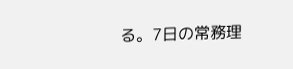る。7日の常務理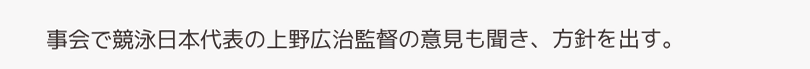事会で競泳日本代表の上野広治監督の意見も聞き、方針を出す。